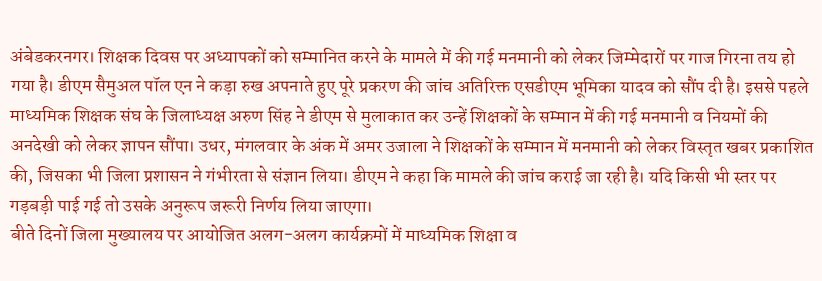अंबेडकरनगर। शिक्षक दिवस पर अध्यापकों को सम्मानित करने के मामले में की गई मनमानी को लेकर जिम्मेदारों पर गाज गिरना तय हो गया है। डीएम सैमुअल पॉल एन ने कड़ा रुख अपनाते हुए पूरे प्रकरण की जांच अतिरिक्त एसडीएम भूमिका यादव को सौंप दी है। इससे पहले माध्यमिक शिक्षक संघ के जिलाध्यक्ष अरुण सिंह ने डीएम से मुलाकात कर उन्हें शिक्षकों के सम्मान में की गई मनमानी व नियमों की अनदेखी को लेकर ज्ञापन सौंपा। उधर, मंगलवार के अंक में अमर उजाला ने शिक्षकों के सम्मान में मनमानी को लेकर विस्तृत खबर प्रकाशित की, जिसका भी जिला प्रशासन ने गंभीरता से संज्ञान लिया। डीएम ने कहा कि मामले की जांच कराई जा रही है। यदि किसी भी स्तर पर गड़बड़ी पाई गई तो उसके अनुरूप जरूरी निर्णय लिया जाएगा।
बीते दिनों जिला मुख्यालय पर आयोजित अलग-अलग कार्यक्रमों में माध्यमिक शिक्षा व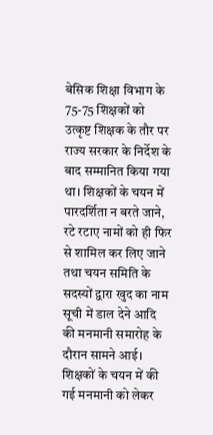बेसिक शिक्षा विभाग के 75-75 शिक्षकों को उत्कृष्ट शिक्षक के तौर पर राज्य सरकार के निर्देश के बाद सम्मानित किया गया था। शिक्षकों के चयन में पारदर्शिता न बरते जाने, रटे रटाए नामों को ही फिर से शामिल कर लिए जाने तथा चयन समिति के सदस्यों द्वारा खुद का नाम सूची में डाल देने आदि की मनमानी समारोह के दौरान सामने आई। शिक्षकों के चयन में की गई मनमानी को लेकर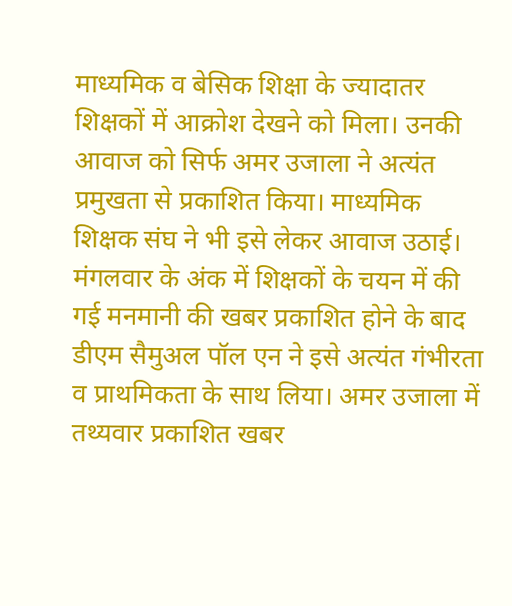माध्यमिक व बेसिक शिक्षा के ज्यादातर शिक्षकों में आक्रोश देखने को मिला। उनकी आवाज को सिर्फ अमर उजाला ने अत्यंत प्रमुखता से प्रकाशित किया। माध्यमिक शिक्षक संघ ने भी इसे लेकर आवाज उठाई। मंगलवार के अंक में शिक्षकों के चयन में की गई मनमानी की खबर प्रकाशित होने के बाद डीएम सैमुअल पॉल एन ने इसे अत्यंत गंभीरता व प्राथमिकता के साथ लिया। अमर उजाला में तथ्यवार प्रकाशित खबर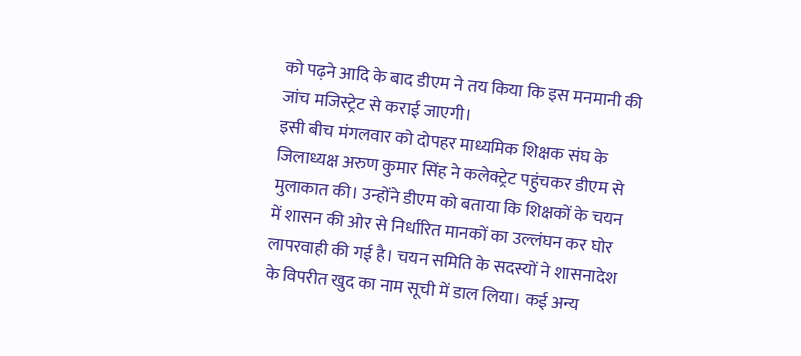को पढ़ने आदि के बाद डीएम ने तय किया कि इस मनमानी की जांच मजिस्ट्रेट से कराई जाएगी।
इसी बीच मंगलवार को दोपहर माध्यमिक शिक्षक संघ के जिलाध्यक्ष अरुण कुमार सिंह ने कलेक्ट्रेट पहुंचकर डीएम से मुलाकात की। उन्होंने डीएम को बताया कि शिक्षकों के चयन में शासन की ओर से निर्धारित मानकों का उल्लंघन कर घोर लापरवाही की गई है। चयन समिति के सदस्यों ने शासनादेश के विपरीत खुद का नाम सूची में डाल लिया। कई अन्य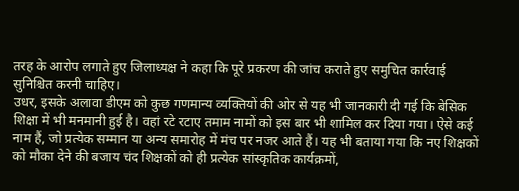तरह के आरोप लगाते हुए जिलाध्यक्ष ने कहा कि पूरे प्रकरण की जांच कराते हुए समुचित कार्रवाई सुनिश्चित करनी चाहिए।
उधर, इसके अलावा डीएम को कुछ गणमान्य व्यक्तियों की ओर से यह भी जानकारी दी गई कि बेसिक शिक्षा में भी मनमानी हुई है। वहां रटे रटाए तमाम नामों को इस बार भी शामिल कर दिया गया। ऐसे कई नाम हैं, जो प्रत्येक सम्मान या अन्य समारोह में मंच पर नजर आते हैं। यह भी बताया गया कि नए शिक्षकों को मौका देने की बजाय चंद शिक्षकों को ही प्रत्येक सांस्कृतिक कार्यक्रमों,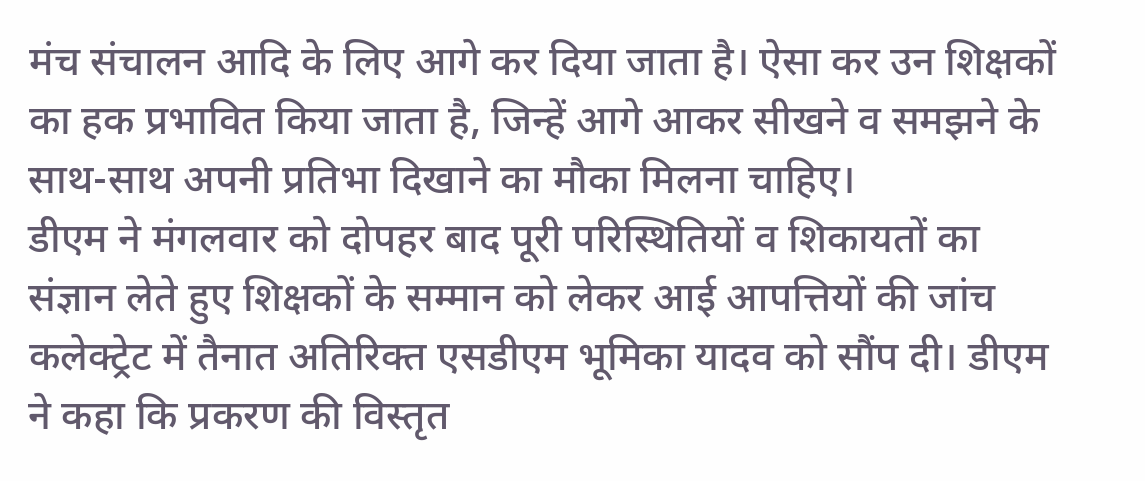मंच संचालन आदि के लिए आगे कर दिया जाता है। ऐसा कर उन शिक्षकों का हक प्रभावित किया जाता है, जिन्हें आगे आकर सीखने व समझने के साथ-साथ अपनी प्रतिभा दिखाने का मौका मिलना चाहिए।
डीएम ने मंगलवार को दोपहर बाद पूरी परिस्थितियों व शिकायतों का संज्ञान लेते हुए शिक्षकों के सम्मान को लेकर आई आपत्तियों की जांच कलेक्ट्रेट में तैनात अतिरिक्त एसडीएम भूमिका यादव को सौंप दी। डीएम ने कहा कि प्रकरण की विस्तृत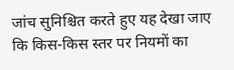जांच सुनिश्चित करते हुए यह देखा जाए कि किस-किस स्तर पर नियमों का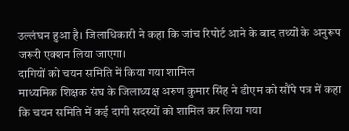उल्लंघन हुआ है। जिलाधिकारी ने कहा कि जांच रिपोर्ट आने के बाद तथ्यों के अनुरूप जरूरी एक्शन लिया जाएगा।
दागियों को चयन समिति में किया गया शामिल
माध्यमिक शिक्षक संघ के जिलाध्यक्ष अरुण कुमार सिंह ने डीएम को सौंपे पत्र में कहा कि चयन समिति में कई दागी सदस्यों को शामिल कर लिया गया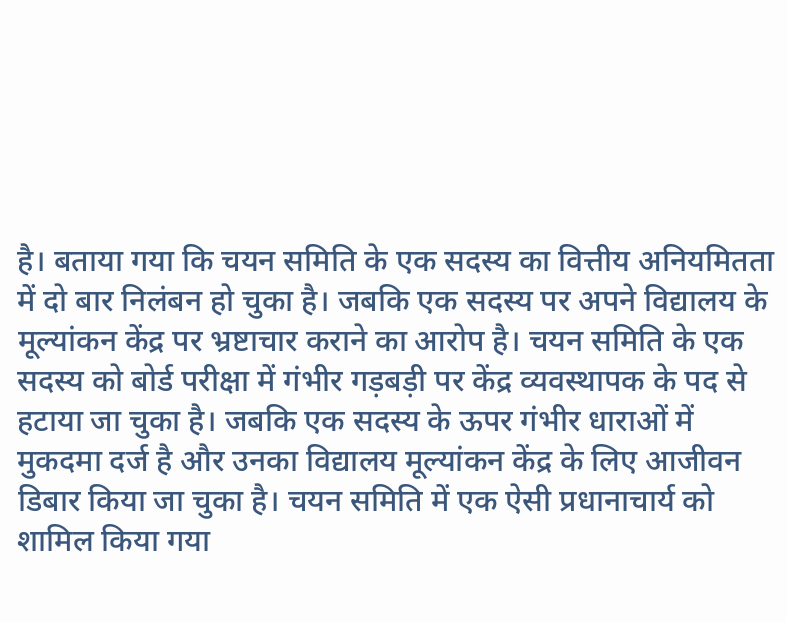है। बताया गया कि चयन समिति के एक सदस्य का वित्तीय अनियमितता में दो बार निलंबन हो चुका है। जबकि एक सदस्य पर अपने विद्यालय के मूल्यांकन केंद्र पर भ्रष्टाचार कराने का आरोप है। चयन समिति के एक सदस्य को बोर्ड परीक्षा में गंभीर गड़बड़ी पर केंद्र व्यवस्थापक के पद से हटाया जा चुका है। जबकि एक सदस्य के ऊपर गंभीर धाराओं में मुकदमा दर्ज है और उनका विद्यालय मूल्यांकन केंद्र के लिए आजीवन डिबार किया जा चुका है। चयन समिति में एक ऐसी प्रधानाचार्य को शामिल किया गया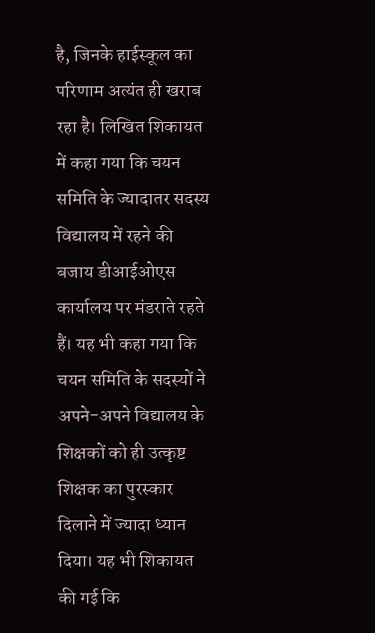है, जिनके हाईस्कूल का परिणाम अत्यंत ही खराब रहा है। लिखित शिकायत में कहा गया कि चयन समिति के ज्यादातर सदस्य विद्यालय में रहने की बजाय डीआईओएस कार्यालय पर मंडराते रहते हैं। यह भी कहा गया कि चयन समिति के सदस्यों ने अपने-अपने विद्यालय के शिक्षकों को ही उत्कृष्ट शिक्षक का पुरस्कार दिलाने में ज्यादा ध्यान दिया। यह भी शिकायत की गई कि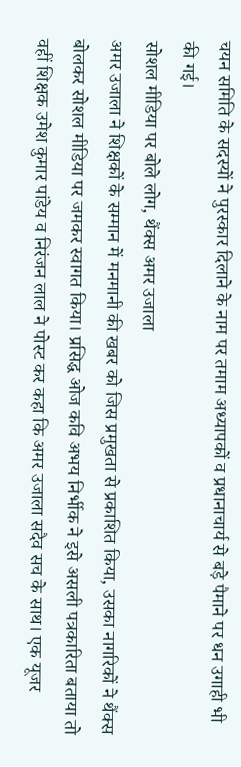चयन समिति के सदस्यों ने पुरस्कार दिलाने के नाम पर तमाम अध्यापकों व प्रधानाचार्य से बड़े पैमाने पर धन उगाही भी की गई।
सोशल मीडिया पर बोले लोग, थैंक्स अमर उजाला
अमर उजाला ने शिक्षकों के सम्मान में मनमानी की खबर को जिस प्रमुखता से प्रकाशित किया, उसका नागरिकों ने थैंक्स बोलकर सोशल मीडिया पर जमकर स्वागत किया। प्रसिद्ध ओज कवि अभय निर्भीक ने इसे असली पत्रकारिता बताया तो वहीं शिक्षक उमेश कुमार पांडेय व निरंजन लाल ने पोस्ट कर कहा कि अमर उजाला सदैव सच के साथ। एक यूजर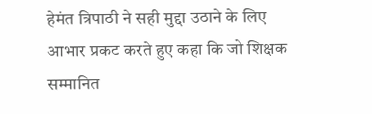हेमंत त्रिपाठी ने सही मुद्दा उठाने के लिए आभार प्रकट करते हुए कहा कि जो शिक्षक सम्मानित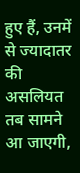हुए हैं, उनमें से ज्यादातर की असलियत तब सामने आ जाएगी,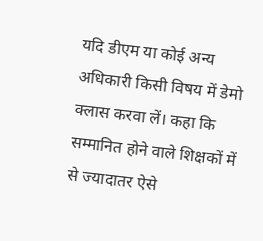यदि डीएम या कोई अन्य अधिकारी किसी विषय में डेमो क्लास करवा लें। कहा कि सम्मानित होने वाले शिक्षकों में से ज्यादातर ऐसे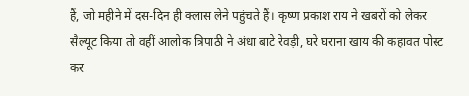हैं, जो महीने में दस-दिन ही क्लास लेने पहुंचते हैं। कृष्ण प्रकाश राय ने खबरों को लेकर सैल्यूट किया तो वहीं आलोक त्रिपाठी ने अंधा बाटे रेवड़ी, घरे घराना खाय की कहावत पोस्ट कर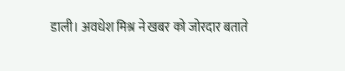डाली। अवधेश मिश्र ने खबर को जोरदार बताते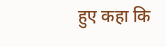हुए कहा कि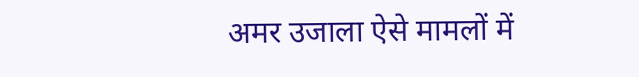अमर उजाला ऐसे मामलों में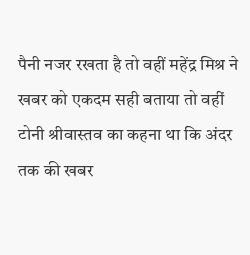पैनी नजर रखता है तो वहीं महेंद्र मिश्र ने खबर को एकदम सही बताया तो वहीं टोनी श्रीवास्तव का कहना था कि अंदर तक की खबर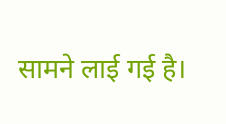सामने लाई गई है।